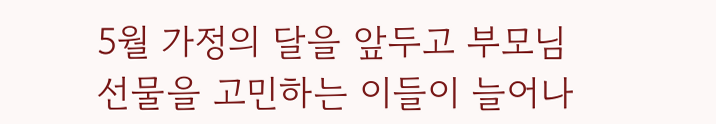5월 가정의 달을 앞두고 부모님 선물을 고민하는 이들이 늘어나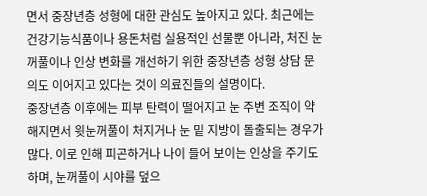면서 중장년층 성형에 대한 관심도 높아지고 있다. 최근에는 건강기능식품이나 용돈처럼 실용적인 선물뿐 아니라, 처진 눈꺼풀이나 인상 변화를 개선하기 위한 중장년층 성형 상담 문의도 이어지고 있다는 것이 의료진들의 설명이다.
중장년층 이후에는 피부 탄력이 떨어지고 눈 주변 조직이 약해지면서 윗눈꺼풀이 처지거나 눈 밑 지방이 돌출되는 경우가 많다. 이로 인해 피곤하거나 나이 들어 보이는 인상을 주기도 하며, 눈꺼풀이 시야를 덮으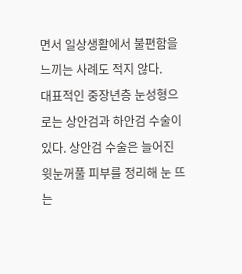면서 일상생활에서 불편함을 느끼는 사례도 적지 않다.
대표적인 중장년층 눈성형으로는 상안검과 하안검 수술이 있다. 상안검 수술은 늘어진 윗눈꺼풀 피부를 정리해 눈 뜨는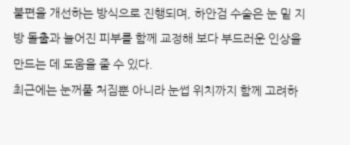불편을 개선하는 방식으로 진행되며, 하안검 수술은 눈 밑 지방 돌출과 늘어진 피부를 함께 교정해 보다 부드러운 인상을 만드는 데 도움을 줄 수 있다.
최근에는 눈꺼풀 처짐뿐 아니라 눈썹 위치까지 함께 고려하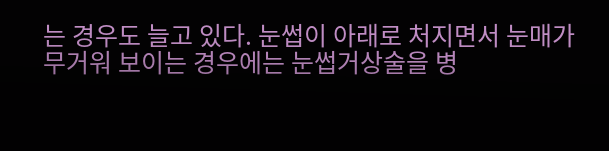는 경우도 늘고 있다. 눈썹이 아래로 처지면서 눈매가 무거워 보이는 경우에는 눈썹거상술을 병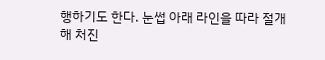행하기도 한다. 눈썹 아래 라인을 따라 절개해 처진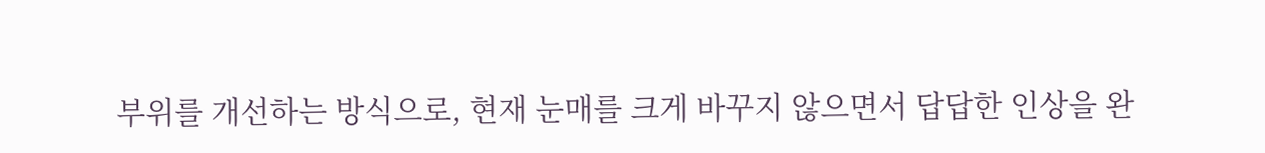부위를 개선하는 방식으로, 현재 눈매를 크게 바꾸지 않으면서 답답한 인상을 완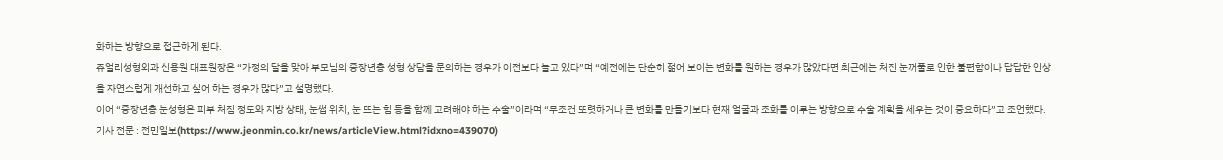화하는 방향으로 접근하게 된다.
쥬얼리성형외과 신용원 대표원장은 “가정의 달을 맞아 부모님의 중장년층 성형 상담을 문의하는 경우가 이전보다 늘고 있다”며 “예전에는 단순히 젊어 보이는 변화를 원하는 경우가 많았다면 최근에는 처진 눈꺼풀로 인한 불편함이나 답답한 인상을 자연스럽게 개선하고 싶어 하는 경우가 많다”고 설명했다.
이어 “중장년층 눈성형은 피부 처짐 정도와 지방 상태, 눈썹 위치, 눈 뜨는 힘 등을 함께 고려해야 하는 수술”이라며 “무조건 또렷하거나 큰 변화를 만들기보다 현재 얼굴과 조화를 이루는 방향으로 수술 계획을 세우는 것이 중요하다”고 조언했다.
기사 전문 : 전민일보(https://www.jeonmin.co.kr/news/articleView.html?idxno=439070)